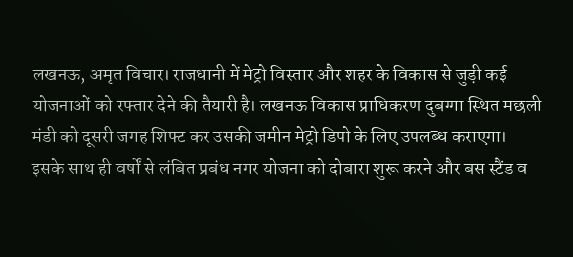लखनऊ, अमृत विचार। राजधानी में मेट्रो विस्तार और शहर के विकास से जुड़ी कई योजनाओं को रफ्तार देने की तैयारी है। लखनऊ विकास प्राधिकरण दुबग्गा स्थित मछली मंडी को दूसरी जगह शिफ्ट कर उसकी जमीन मेट्रो डिपो के लिए उपलब्ध कराएगा।
इसके साथ ही वर्षों से लंबित प्रबंध नगर योजना को दोबारा शुरू करने और बस स्टैंड व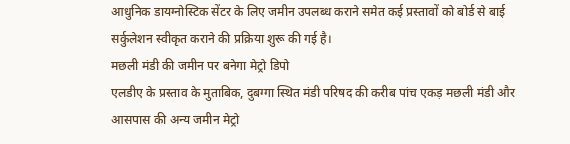आधुनिक डायग्नोस्टिक सेंटर के लिए जमीन उपलब्ध कराने समेत कई प्रस्तावों को बोर्ड से बाई सर्कुलेशन स्वीकृत कराने की प्रक्रिया शुरू की गई है।
मछली मंडी की जमीन पर बनेगा मेट्रो डिपो
एलडीए के प्रस्ताव के मुताबिक, दुबग्गा स्थित मंडी परिषद की करीब पांच एकड़ मछली मंडी और आसपास की अन्य जमीन मेट्रो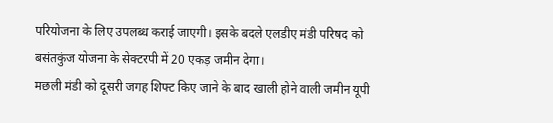परियोजना के लिए उपलब्ध कराई जाएगी। इसके बदले एलडीए मंडी परिषद को बसंतकुंज योजना के सेक्टरपी में 20 एकड़ जमीन देगा।
मछली मंडी को दूसरी जगह शिफ्ट किए जाने के बाद खाली होने वाली जमीन यूपी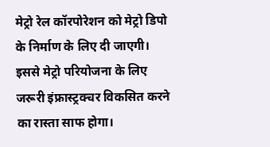मेट्रो रेल कॉरपोरेशन को मेट्रो डिपो के निर्माण के लिए दी जाएगी। इससे मेट्रो परियोजना के लिए जरूरी इंफ्रास्ट्रक्चर विकसित करने का रास्ता साफ होगा।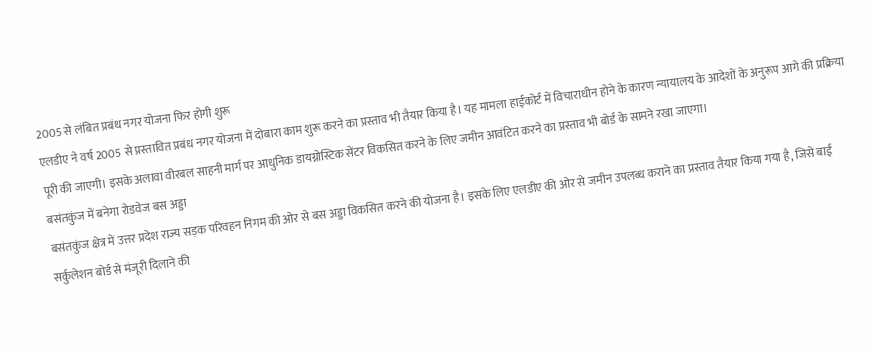2005 से लंबित प्रबंध नगर योजना फिर होगी शुरू
एलडीए ने वर्ष 2005 से प्रस्तावित प्रबंध नगर योजना में दोबारा काम शुरू करने का प्रस्ताव भी तैयार किया है। यह मामला हाईकोर्ट में विचाराधीन होने के कारण न्यायालय के आदेशों के अनुरूप आगे की प्रक्रिया पूरी की जाएगी। इसके अलावा वीरबल साहनी मार्ग पर आधुनिक डायग्नोस्टिक सेंटर विकसित करने के लिए जमीन आवंटित करने का प्रस्ताव भी बोर्ड के सामने रखा जाएगा।
बसंतकुंज में बनेगा रोडवेज बस अड्डा
बसंतकुंज क्षेत्र में उत्तर प्रदेश राज्य सड़क परिवहन निगम की ओर से बस अड्डा विकसित करने की योजना है। इसके लिए एलडीए की ओर से जमीन उपलब्ध कराने का प्रस्ताव तैयार किया गया है, जिसे बाई सर्कुलेशन बोर्ड से मंजूरी दिलाने की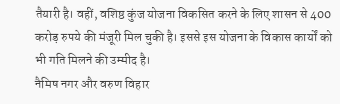तैयारी है। वहीं, वशिष्ठ कुंज योजना विकसित करने के लिए शासन से 400 करोड़ रुपये की मंजूरी मिल चुकी है। इससे इस योजना के विकास कार्यों को भी गति मिलने की उम्मीद है।
नैमिष नगर और वरुण विहार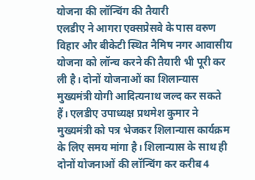योजना की लॉन्चिंग की तैयारी
एलडीए ने आगरा एक्सप्रेसवे के पास वरुण विहार और बीकेटी स्थित नैमिष नगर आवासीय योजना को लॉन्च करने की तैयारी भी पूरी कर ली है। दोनों योजनाओं का शिलान्यास मुख्यमंत्री योगी आदित्यनाथ जल्द कर सकते हैं। एलडीए उपाध्यक्ष प्रथमेश कुमार ने मुख्यमंत्री को पत्र भेजकर शिलान्यास कार्यक्रम के लिए समय मांगा है। शिलान्यास के साथ ही दोनों योजनाओं की लॉन्चिंग कर करीब 4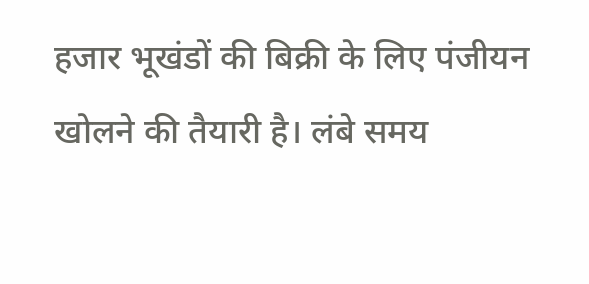हजार भूखंडों की बिक्री के लिए पंजीयन खोलने की तैयारी है। लंबे समय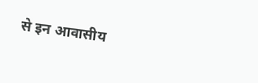से इन आवासीय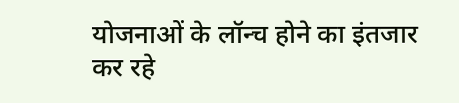योजनाओं के लॉन्च होने का इंतजार कर रहे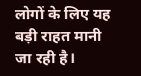लोगों के लिए यह बड़ी राहत मानी जा रही है।